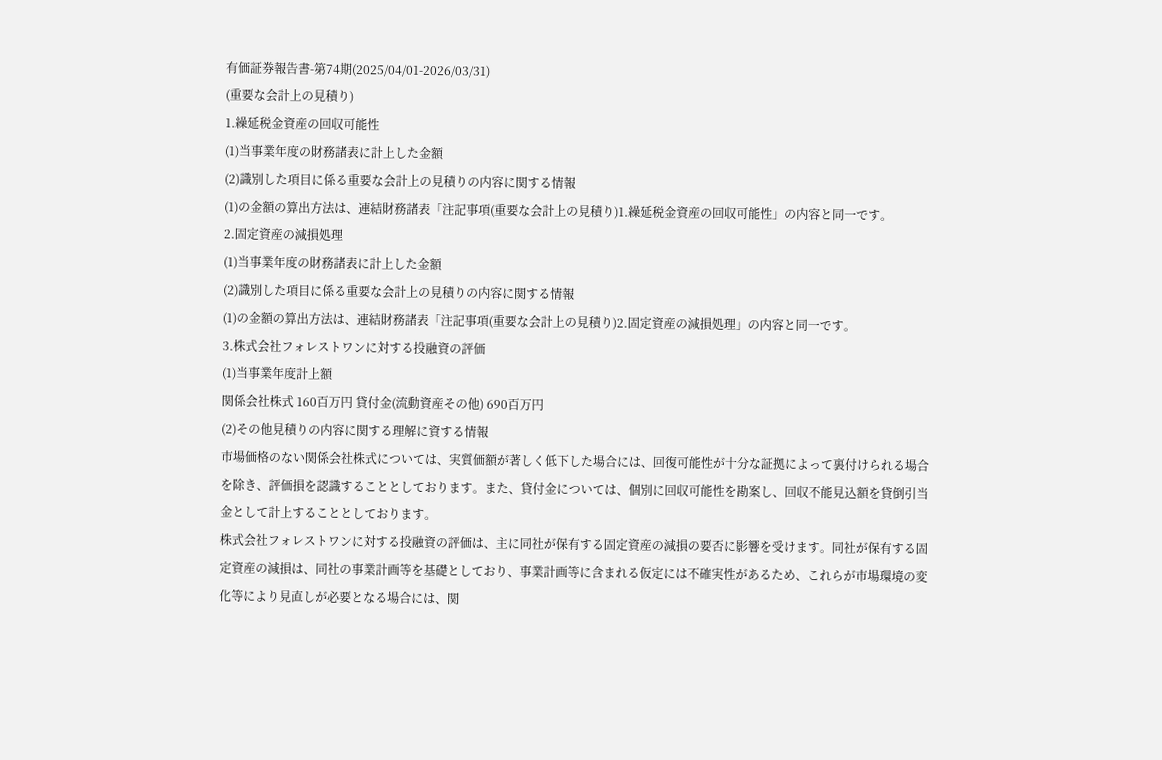有価証券報告書-第74期(2025/04/01-2026/03/31)
(重要な会計上の見積り)
1.繰延税金資産の回収可能性
(1)当事業年度の財務諸表に計上した金額
(2)識別した項目に係る重要な会計上の見積りの内容に関する情報
(1)の金額の算出方法は、連結財務諸表「注記事項(重要な会計上の見積り)1.繰延税金資産の回収可能性」の内容と同一です。
2.固定資産の減損処理
(1)当事業年度の財務諸表に計上した金額
(2)識別した項目に係る重要な会計上の見積りの内容に関する情報
(1)の金額の算出方法は、連結財務諸表「注記事項(重要な会計上の見積り)2.固定資産の減損処理」の内容と同一です。
3.株式会社フォレストワンに対する投融資の評価
(1)当事業年度計上額
関係会社株式 160百万円 貸付金(流動資産その他) 690百万円
(2)その他見積りの内容に関する理解に資する情報
市場価格のない関係会社株式については、実質価額が著しく低下した場合には、回復可能性が十分な証拠によって裏付けられる場合を除き、評価損を認識することとしております。また、貸付金については、個別に回収可能性を勘案し、回収不能見込額を貸倒引当金として計上することとしております。
株式会社フォレストワンに対する投融資の評価は、主に同社が保有する固定資産の減損の要否に影響を受けます。同社が保有する固定資産の減損は、同社の事業計画等を基礎としており、事業計画等に含まれる仮定には不確実性があるため、これらが市場環境の変化等により見直しが必要となる場合には、関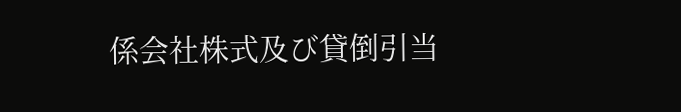係会社株式及び貸倒引当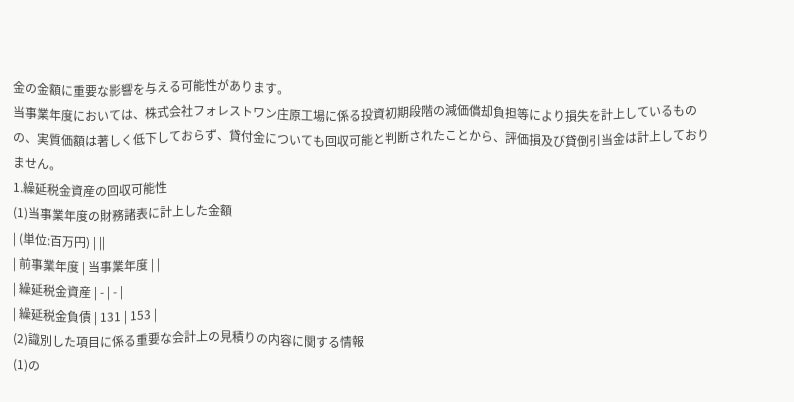金の金額に重要な影響を与える可能性があります。
当事業年度においては、株式会社フォレストワン庄原工場に係る投資初期段階の減価償却負担等により損失を計上しているものの、実質価額は著しく低下しておらず、貸付金についても回収可能と判断されたことから、評価損及び貸倒引当金は計上しておりません。
1.繰延税金資産の回収可能性
(1)当事業年度の財務諸表に計上した金額
| (単位:百万円) | ||
| 前事業年度 | 当事業年度 | |
| 繰延税金資産 | - | - |
| 繰延税金負債 | 131 | 153 |
(2)識別した項目に係る重要な会計上の見積りの内容に関する情報
(1)の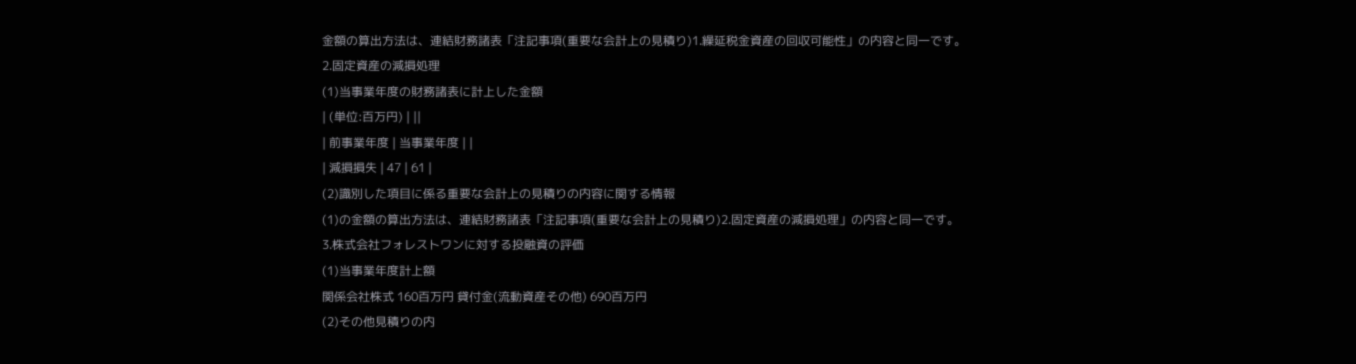金額の算出方法は、連結財務諸表「注記事項(重要な会計上の見積り)1.繰延税金資産の回収可能性」の内容と同一です。
2.固定資産の減損処理
(1)当事業年度の財務諸表に計上した金額
| (単位:百万円) | ||
| 前事業年度 | 当事業年度 | |
| 減損損失 | 47 | 61 |
(2)識別した項目に係る重要な会計上の見積りの内容に関する情報
(1)の金額の算出方法は、連結財務諸表「注記事項(重要な会計上の見積り)2.固定資産の減損処理」の内容と同一です。
3.株式会社フォレストワンに対する投融資の評価
(1)当事業年度計上額
関係会社株式 160百万円 貸付金(流動資産その他) 690百万円
(2)その他見積りの内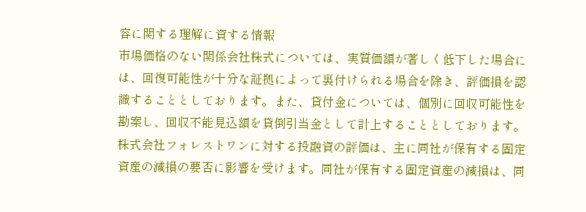容に関する理解に資する情報
市場価格のない関係会社株式については、実質価額が著しく低下した場合には、回復可能性が十分な証拠によって裏付けられる場合を除き、評価損を認識することとしております。また、貸付金については、個別に回収可能性を勘案し、回収不能見込額を貸倒引当金として計上することとしております。
株式会社フォレストワンに対する投融資の評価は、主に同社が保有する固定資産の減損の要否に影響を受けます。同社が保有する固定資産の減損は、同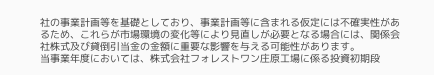社の事業計画等を基礎としており、事業計画等に含まれる仮定には不確実性があるため、これらが市場環境の変化等により見直しが必要となる場合には、関係会社株式及び貸倒引当金の金額に重要な影響を与える可能性があります。
当事業年度においては、株式会社フォレストワン庄原工場に係る投資初期段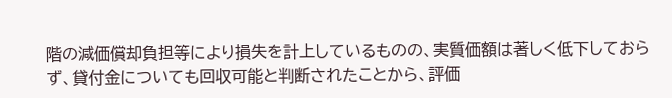階の減価償却負担等により損失を計上しているものの、実質価額は著しく低下しておらず、貸付金についても回収可能と判断されたことから、評価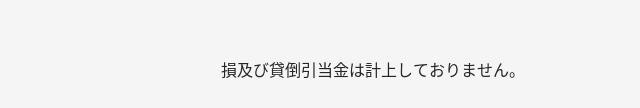損及び貸倒引当金は計上しておりません。